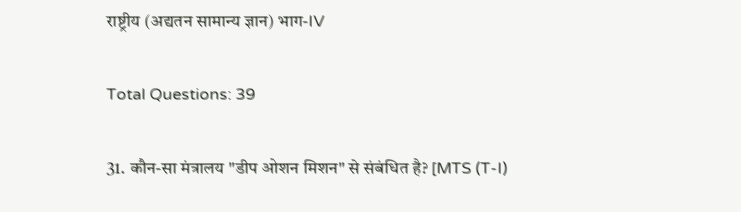राष्ट्रीय (अद्यतन सामान्य ज्ञान) भाग-IV

Total Questions: 39

31. कौन-सा मंत्रालय "डीप ओशन मिशन" से संबंधित है? [MTS (T-I)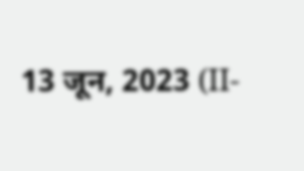13 जून, 2023 (II-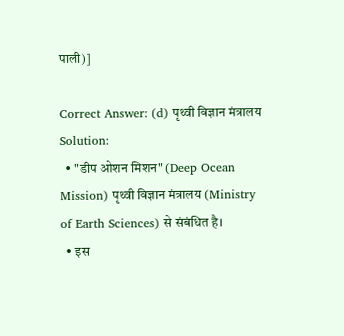पाली)]

Correct Answer: (d) पृथ्वी विज्ञान मंत्रालय
Solution:
  • "डीप ओशन मिशन" (Deep Ocean Mission) पृथ्वी विज्ञान मंत्रालय (Ministry of Earth Sciences) से संबंधित है।
  • इस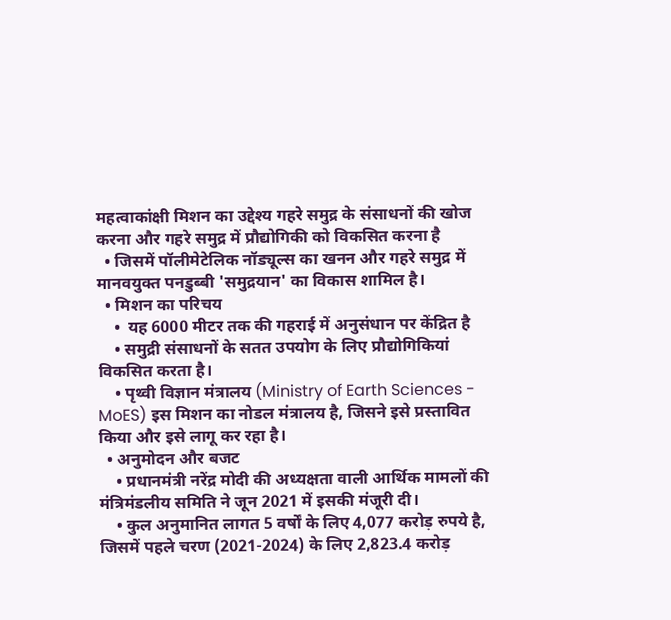महत्वाकांक्षी मिशन का उद्देश्य गहरे समुद्र के संसाधनों की खोज करना और गहरे समुद्र में प्रौद्योगिकी को विकसित करना है
  • जिसमें पॉलीमेटेलिक नॉड्यूल्स का खनन और गहरे समुद्र में मानवयुक्त पनडुब्बी 'समुद्रयान' का विकास शामिल है।
  • मिशन का परिचय
    •  यह 6000 मीटर तक की गहराई में अनुसंधान पर केंद्रित है
    • समुद्री संसाधनों के सतत उपयोग के लिए प्रौद्योगिकियां विकसित करता है।
    • पृथ्वी विज्ञान मंत्रालय (Ministry of Earth Sciences - MoES) इस मिशन का नोडल मंत्रालय है, जिसने इसे प्रस्तावित किया और इसे लागू कर रहा है।
  • अनुमोदन और बजट
    • प्रधानमंत्री नरेंद्र मोदी की अध्यक्षता वाली आर्थिक मामलों की मंत्रिमंडलीय समिति ने जून 2021 में इसकी मंजूरी दी।
    • कुल अनुमानित लागत 5 वर्षों के लिए 4,077 करोड़ रुपये है, जिसमें पहले चरण (2021-2024) के लिए 2,823.4 करोड़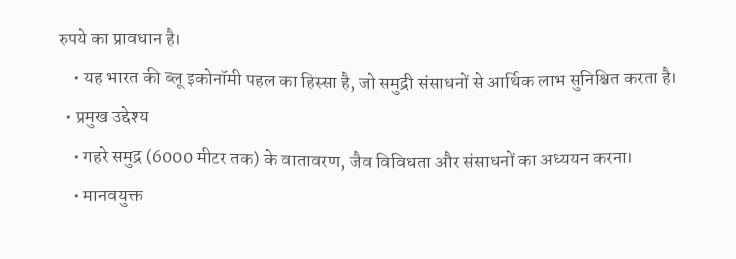रुपये का प्रावधान है।
    • यह भारत की ब्लू इकोनॉमी पहल का हिस्सा है, जो समुद्री संसाधनों से आर्थिक लाभ सुनिश्चित करता है।
  • प्रमुख उद्देश्य
    • गहरे समुद्र (6000 मीटर तक) के वातावरण, जैव विविधता और संसाधनों का अध्ययन करना।
    • मानवयुक्त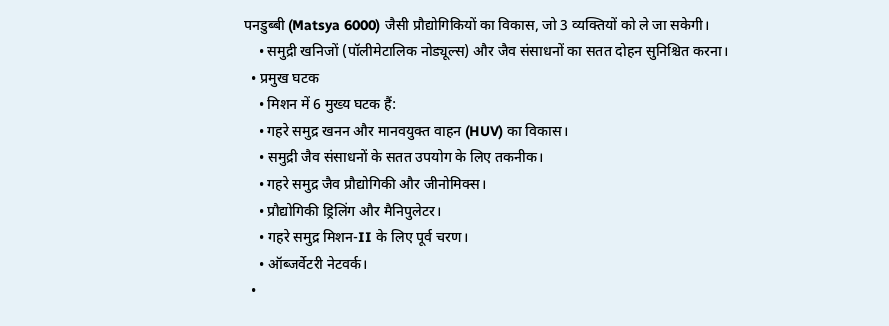पनडुब्बी (Matsya 6000) जैसी प्रौद्योगिकियों का विकास, जो 3 व्यक्तियों को ले जा सकेगी।
    • समुद्री खनिजों (पॉलीमेटालिक नोड्यूल्स) और जैव संसाधनों का सतत दोहन सुनिश्चित करना।
  • प्रमुख घटक
    • मिशन में 6 मुख्य घटक हैं:
    • गहरे समुद्र खनन और मानवयुक्त वाहन (HUV) का विकास।
    • समुद्री जैव संसाधनों के सतत उपयोग के लिए तकनीक।
    • गहरे समुद्र जैव प्रौद्योगिकी और जीनोमिक्स।
    • प्रौद्योगिकी ड्रिलिंग और मैनिपुलेटर।
    • गहरे समुद्र मिशन-II के लिए पूर्व चरण।
    • ऑब्जर्वेटरी नेटवर्क।
  •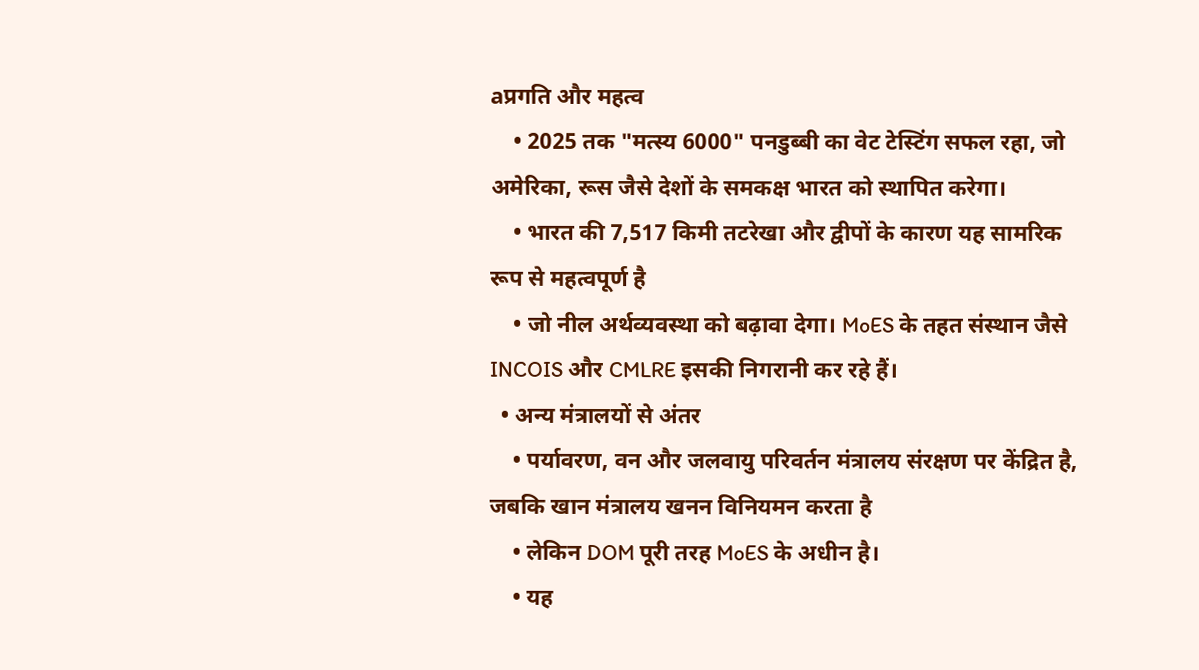aप्रगति और महत्व
    • 2025 तक "मत्स्य 6000" पनडुब्बी का वेट टेस्टिंग सफल रहा, जो अमेरिका, रूस जैसे देशों के समकक्ष भारत को स्थापित करेगा।
    • भारत की 7,517 किमी तटरेखा और द्वीपों के कारण यह सामरिक रूप से महत्वपूर्ण है
    • जो नील अर्थव्यवस्था को बढ़ावा देगा। MoES के तहत संस्थान जैसे INCOIS और CMLRE इसकी निगरानी कर रहे हैं।
  • अन्य मंत्रालयों से अंतर
    • पर्यावरण, वन और जलवायु परिवर्तन मंत्रालय संरक्षण पर केंद्रित है, जबकि खान मंत्रालय खनन विनियमन करता है
    • लेकिन DOM पूरी तरह MoES के अधीन है।
    • यह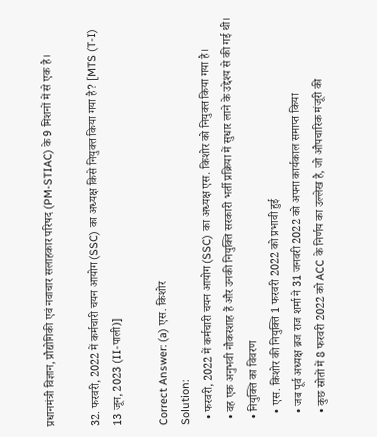प्रधानमंत्री विज्ञान, प्रौद्योगिकी एवं नवाचार सलाहकार परिषद (PM-STIAC) के 9 मिशनों में से एक है।

32. फरवरी, 2022 में कर्मचारी चयन आयोग (SSC) का अध्यक्ष किसे नियुक्त किया गया है? [MTS (T-I) 13 जून, 2023 (II-पाली)]

Correct Answer: (a) एस. किशोर
Solution:
  • फरवरी, 2022 में कर्मचारी चयन आयोग (SSC) का अध्यक्ष एस. किशोर को नियुक्त किया गया है।
  • वह एक अनुभवी नौकरशाह हैं और उनकी नियुक्ति सरकारी भर्ती प्रक्रिया में सुधार लाने के उद्देश्य से की गई थी।
  • नियुक्ति का विवरण
    • एस. किशोर की नियुक्ति 1 फरवरी 2022 को प्रभावी हुई
    • जब पूर्व अध्यक्ष ब्रज राज शर्मा ने 31 जनवरी 2022 को अपना कार्यकाल समाप्त किया
    • कुछ स्रोतों में 8 फरवरी 2022 को ACC के निर्णय का उल्लेख है, जो औपचारिक मंजूरी की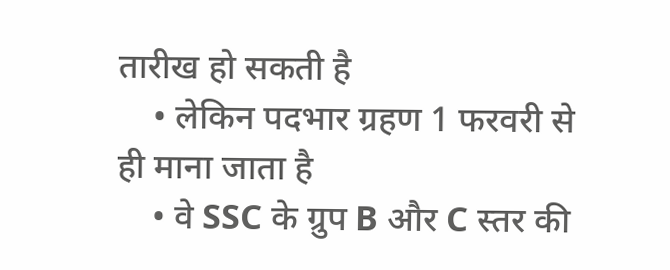तारीख हो सकती है
    • लेकिन पदभार ग्रहण 1 फरवरी से ही माना जाता है
    • वे SSC के ग्रुप B और C स्तर की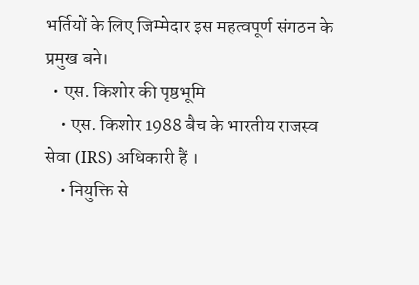भर्तियों के लिए जिम्मेदार इस महत्वपूर्ण संगठन के प्रमुख बने।
  • एस. किशोर की पृष्ठभूमि
    • एस. किशोर 1988 बैच के भारतीय राजस्व सेवा (IRS) अधिकारी हैं ।
    • नियुक्ति से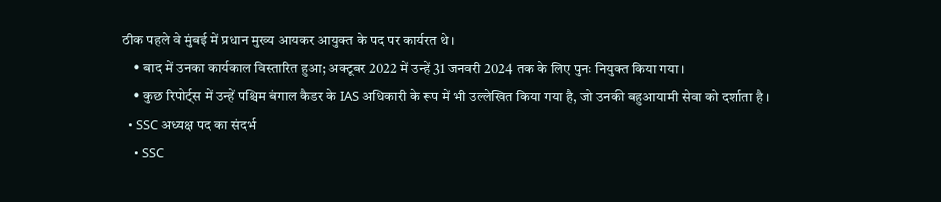ठीक पहले वे मुंबई में प्रधान मुख्य आयकर आयुक्त के पद पर कार्यरत थे।
    • बाद में उनका कार्यकाल विस्तारित हुआ; अक्टूबर 2022 में उन्हें 31 जनवरी 2024 तक के लिए पुनः नियुक्त किया गया।
    • कुछ रिपोर्ट्स में उन्हें पश्चिम बंगाल कैडर के IAS अधिकारी के रूप में भी उल्लेखित किया गया है, जो उनकी बहुआयामी सेवा को दर्शाता है ।
  • SSC अध्यक्ष पद का संदर्भ
    • SSC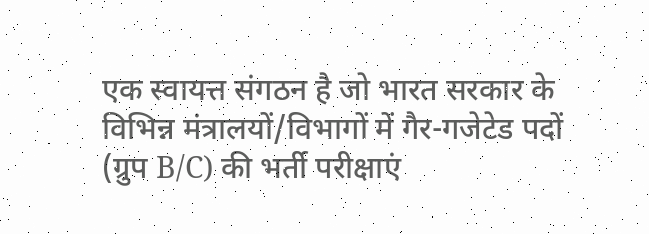एक स्वायत्त संगठन है जो भारत सरकार के विभिन्न मंत्रालयों/विभागों में गैर-गजेटेड पदों (ग्रुप B/C) की भर्ती परीक्षाएं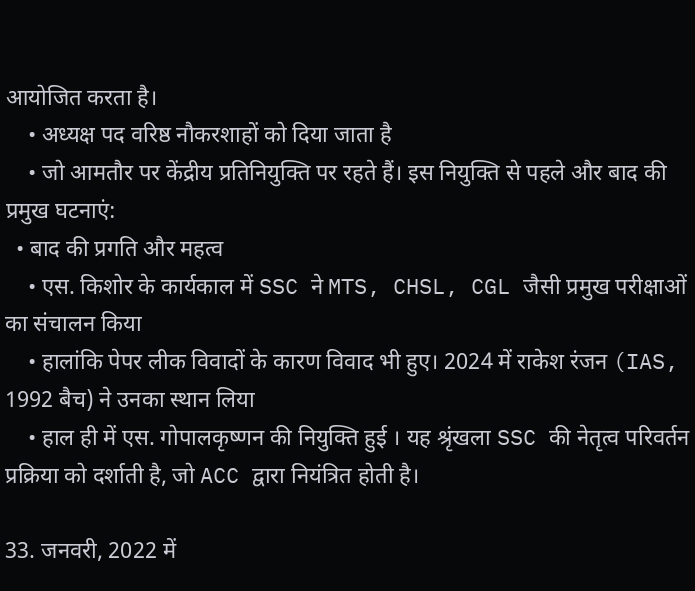आयोजित करता है।
    • अध्यक्ष पद वरिष्ठ नौकरशाहों को दिया जाता है
    • जो आमतौर पर केंद्रीय प्रतिनियुक्ति पर रहते हैं। इस नियुक्ति से पहले और बाद की प्रमुख घटनाएं:
  • बाद की प्रगति और महत्व
    • एस. किशोर के कार्यकाल में SSC ने MTS, CHSL, CGL जैसी प्रमुख परीक्षाओं का संचालन किया
    • हालांकि पेपर लीक विवादों के कारण विवाद भी हुए। 2024 में राकेश रंजन (IAS, 1992 बैच) ने उनका स्थान लिया
    • हाल ही में एस. गोपालकृष्णन की नियुक्ति हुई । यह श्रृंखला SSC की नेतृत्व परिवर्तन प्रक्रिया को दर्शाती है, जो ACC द्वारा नियंत्रित होती है।

33. जनवरी, 2022 में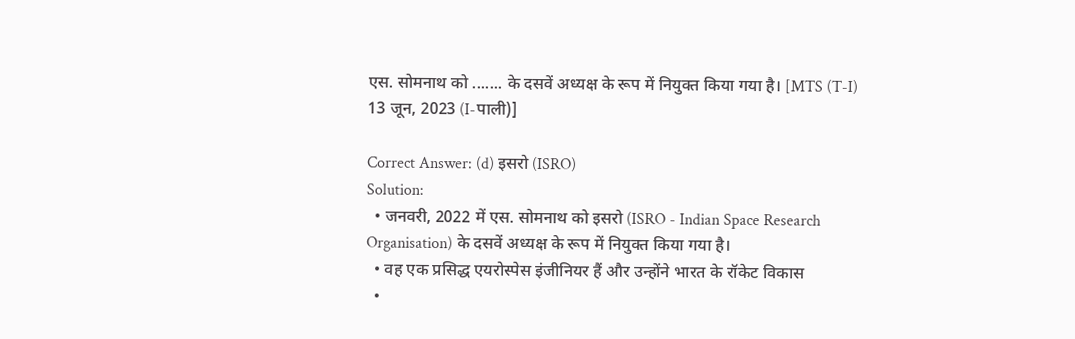एस. सोमनाथ को ....... के दसवें अध्यक्ष के रूप में नियुक्त किया गया है। [MTS (T-I) 13 जून, 2023 (I-पाली)]

Correct Answer: (d) इसरो (ISRO)
Solution:
  • जनवरी, 2022 में एस. सोमनाथ को इसरो (ISRO - Indian Space Research Organisation) के दसवें अध्यक्ष के रूप में नियुक्त किया गया है।
  • वह एक प्रसिद्ध एयरोस्पेस इंजीनियर हैं और उन्होंने भारत के रॉकेट विकास
  •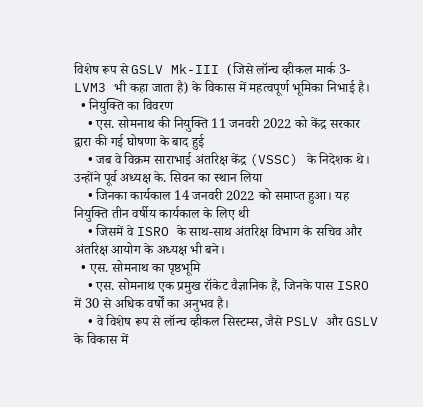विशेष रूप से GSLV Mk-III (जिसे लॉन्च व्हीकल मार्क 3-LVM3 भी कहा जाता है) के विकास में महत्वपूर्ण भूमिका निभाई है।
  • नियुक्ति का विवरण
    • एस. सोमनाथ की नियुक्ति 11 जनवरी 2022 को केंद्र सरकार द्वारा की गई घोषणा के बाद हुई
    • जब वे विक्रम साराभाई अंतरिक्ष केंद्र (VSSC) के निदेशक थे। उन्होंने पूर्व अध्यक्ष के. सिवन का स्थान लिया
    • जिनका कार्यकाल 14 जनवरी 2022 को समाप्त हुआ। यह नियुक्ति तीन वर्षीय कार्यकाल के लिए थी
    • जिसमें वे ISRO के साथ-साथ अंतरिक्ष विभाग के सचिव और अंतरिक्ष आयोग के अध्यक्ष भी बने।
  • एस. सोमनाथ का पृष्ठभूमि
    • एस. सोमनाथ एक प्रमुख रॉकेट वैज्ञानिक हैं, जिनके पास ISRO में 30 से अधिक वर्षों का अनुभव है।
    • वे विशेष रूप से लॉन्च व्हीकल सिस्टम्स, जैसे PSLV और GSLV के विकास में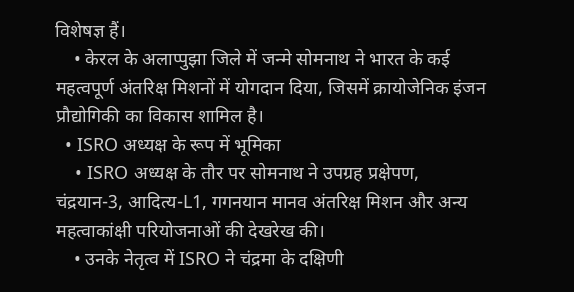विशेषज्ञ हैं।
    • केरल के अलाप्पुझा जिले में जन्मे सोमनाथ ने भारत के कई महत्वपूर्ण अंतरिक्ष मिशनों में योगदान दिया, जिसमें क्रायोजेनिक इंजन प्रौद्योगिकी का विकास शामिल है।
  • ISRO अध्यक्ष के रूप में भूमिका
    • ISRO अध्यक्ष के तौर पर सोमनाथ ने उपग्रह प्रक्षेपण, चंद्रयान-3, आदित्य-L1, गगनयान मानव अंतरिक्ष मिशन और अन्य महत्वाकांक्षी परियोजनाओं की देखरेख की।
    • उनके नेतृत्व में ISRO ने चंद्रमा के दक्षिणी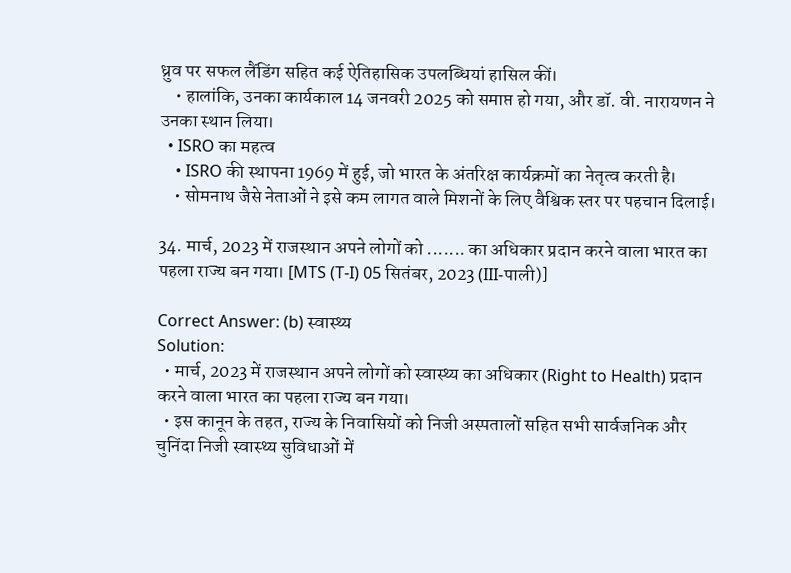ध्रुव पर सफल लैंडिंग सहित कई ऐतिहासिक उपलब्धियां हासिल कीं।
    • हालांकि, उनका कार्यकाल 14 जनवरी 2025 को समाप्त हो गया, और डॉ. वी. नारायणन ने उनका स्थान लिया।
  • ISRO का महत्व
    • ISRO की स्थापना 1969 में हुई, जो भारत के अंतरिक्ष कार्यक्रमों का नेतृत्व करती है।
    • सोमनाथ जैसे नेताओं ने इसे कम लागत वाले मिशनों के लिए वैश्विक स्तर पर पहचान दिलाई।

34. मार्च, 2023 में राजस्थान अपने लोगों को ....... का अधिकार प्रदान करने वाला भारत का पहला राज्य बन गया। [MTS (T-I) 05 सितंबर, 2023 (III-पाली)]

Correct Answer: (b) स्वास्थ्य
Solution:
  • मार्च, 2023 में राजस्थान अपने लोगों को स्वास्थ्य का अधिकार (Right to Health) प्रदान करने वाला भारत का पहला राज्य बन गया।
  • इस कानून के तहत, राज्य के निवासियों को निजी अस्पतालों सहित सभी सार्वजनिक और चुनिंदा निजी स्वास्थ्य सुविधाओं में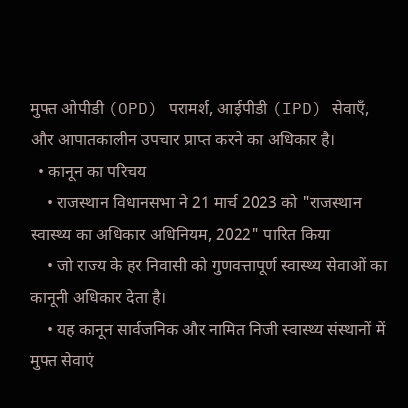मुफ्त ओपीडी (OPD) परामर्श, आईपीडी (IPD) सेवाएँ, और आपातकालीन उपचार प्राप्त करने का अधिकार है।
  • कानून का परिचय
    • राजस्थान विधानसभा ने 21 मार्च 2023 को "राजस्थान स्वास्थ्य का अधिकार अधिनियम, 2022" पारित किया
    • जो राज्य के हर निवासी को गुणवत्तापूर्ण स्वास्थ्य सेवाओं का कानूनी अधिकार देता है।
    • यह कानून सार्वजनिक और नामित निजी स्वास्थ्य संस्थानों में मुफ्त सेवाएं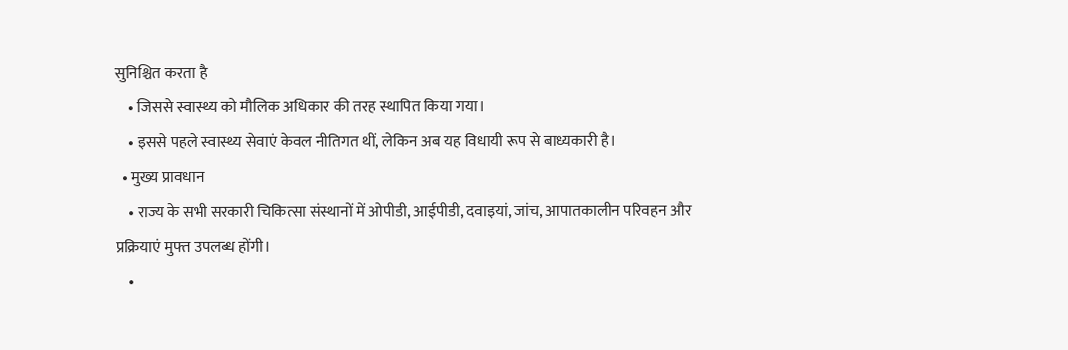सुनिश्चित करता है
    • जिससे स्वास्थ्य को मौलिक अधिकार की तरह स्थापित किया गया।
    • इससे पहले स्वास्थ्य सेवाएं केवल नीतिगत थीं, लेकिन अब यह विधायी रूप से बाध्यकारी है।
  • मुख्य प्रावधान
    • राज्य के सभी सरकारी चिकित्सा संस्थानों में ओपीडी, आईपीडी, दवाइयां, जांच, आपातकालीन परिवहन और प्रक्रियाएं मुफ्त उपलब्ध होंगी।
    •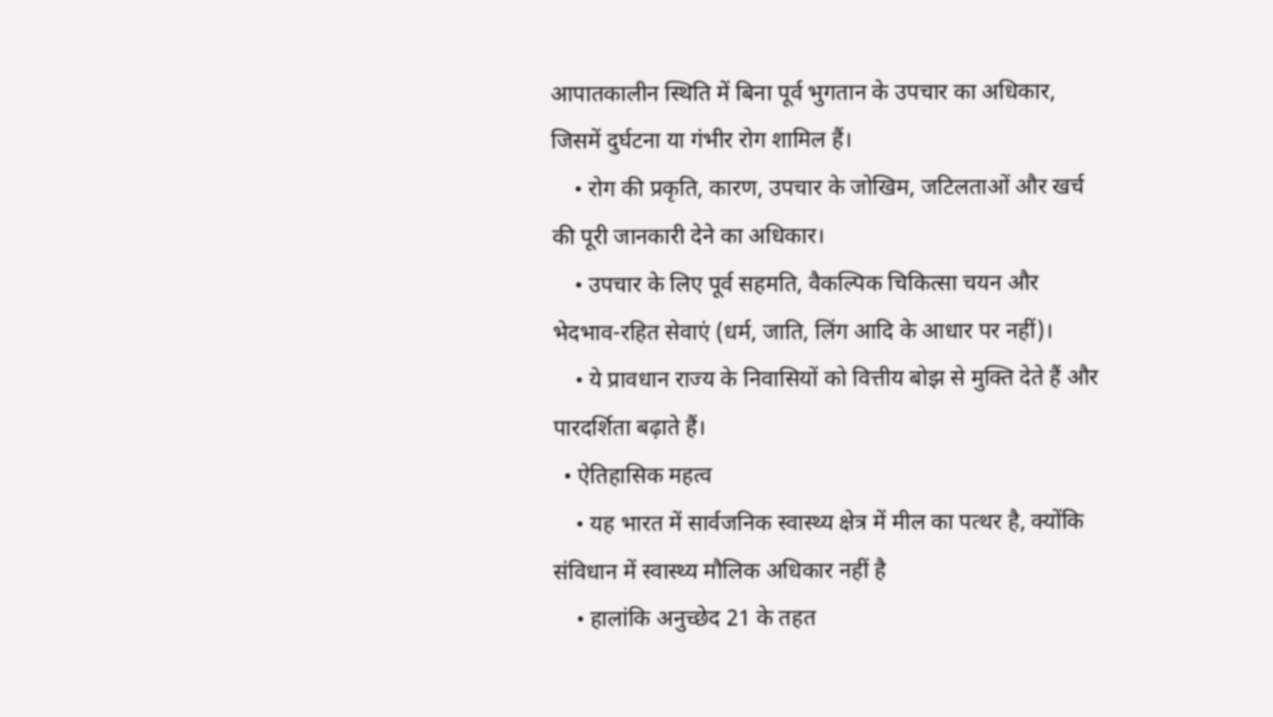आपातकालीन स्थिति में बिना पूर्व भुगतान के उपचार का अधिकार, जिसमें दुर्घटना या गंभीर रोग शामिल हैं।
    • रोग की प्रकृति, कारण, उपचार के जोखिम, जटिलताओं और खर्च की पूरी जानकारी देने का अधिकार।
    • उपचार के लिए पूर्व सहमति, वैकल्पिक चिकित्सा चयन और भेदभाव-रहित सेवाएं (धर्म, जाति, लिंग आदि के आधार पर नहीं)।
    • ये प्रावधान राज्य के निवासियों को वित्तीय बोझ से मुक्ति देते हैं और पारदर्शिता बढ़ाते हैं।
  • ऐतिहासिक महत्व
    • यह भारत में सार्वजनिक स्वास्थ्य क्षेत्र में मील का पत्थर है, क्योंकि संविधान में स्वास्थ्य मौलिक अधिकार नहीं है
    • हालांकि अनुच्छेद 21 के तहत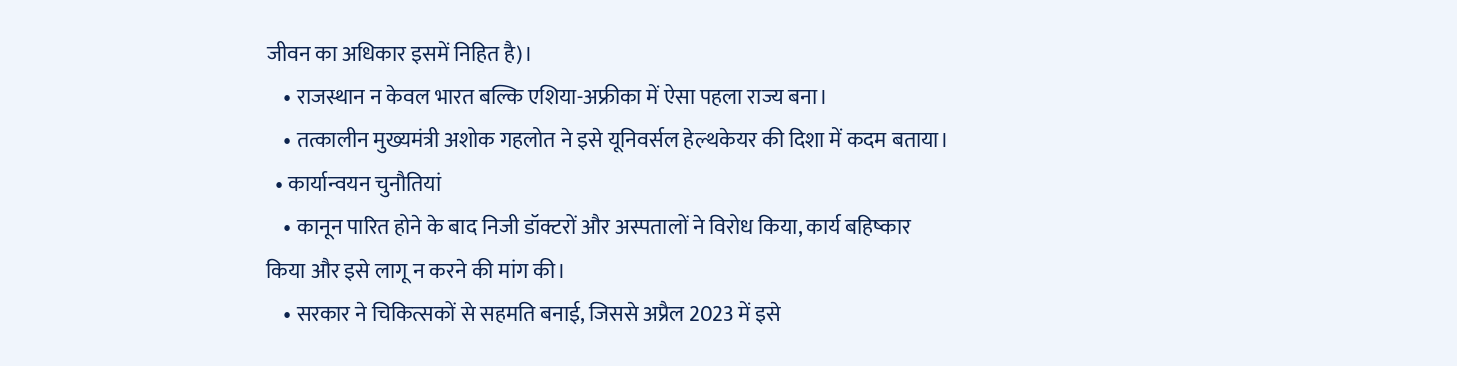जीवन का अधिकार इसमें निहित है)।
    • राजस्थान न केवल भारत बल्कि एशिया-अफ्रीका में ऐसा पहला राज्य बना।
    • तत्कालीन मुख्यमंत्री अशोक गहलोत ने इसे यूनिवर्सल हेल्थकेयर की दिशा में कदम बताया।
  • कार्यान्वयन चुनौतियां
    • कानून पारित होने के बाद निजी डॉक्टरों और अस्पतालों ने विरोध किया, कार्य बहिष्कार किया और इसे लागू न करने की मांग की।
    • सरकार ने चिकित्सकों से सहमति बनाई, जिससे अप्रैल 2023 में इसे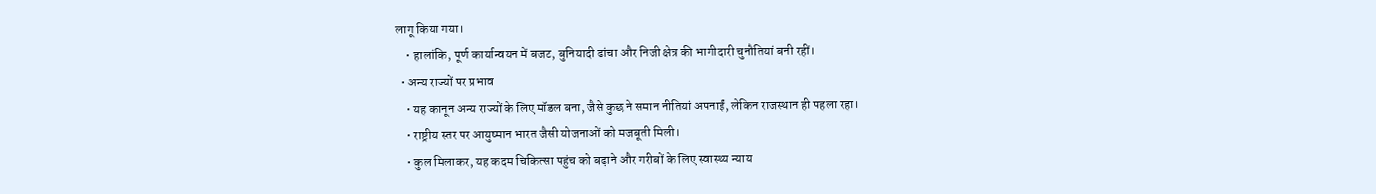लागू किया गया।
    • हालांकि, पूर्ण कार्यान्वयन में बजट, बुनियादी ढांचा और निजी क्षेत्र की भागीदारी चुनौतियां बनी रहीं।
  • अन्य राज्यों पर प्रभाव
    • यह कानून अन्य राज्यों के लिए मॉडल बना, जैसे कुछ ने समान नीतियां अपनाईं, लेकिन राजस्थान ही पहला रहा।
    • राष्ट्रीय स्तर पर आयुष्मान भारत जैसी योजनाओं को मजबूती मिली।
    • कुल मिलाकर, यह कदम चिकित्सा पहुंच को बढ़ाने और गरीबों के लिए स्वास्थ्य न्याय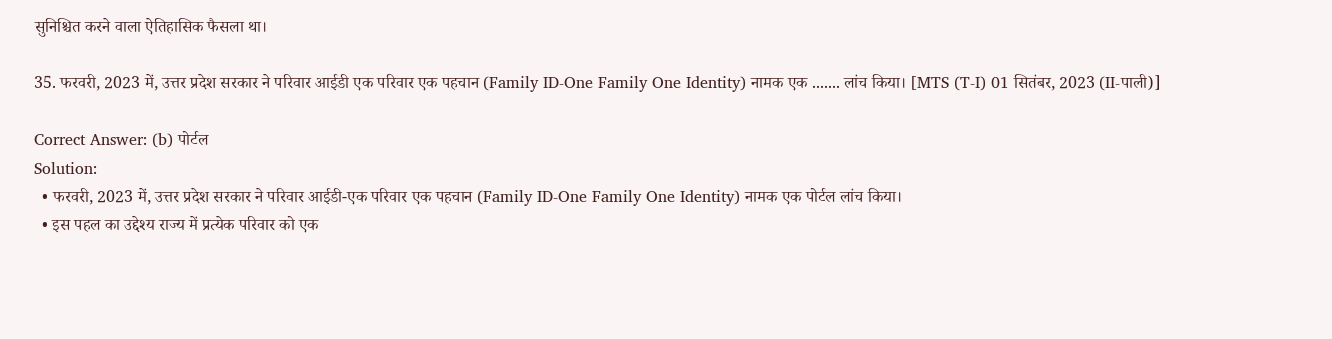सुनिश्चित करने वाला ऐतिहासिक फैसला था।

35. फरवरी, 2023 में, उत्तर प्रदेश सरकार ने परिवार आईडी एक परिवार एक पहचान (Family ID-One Family One Identity) नामक एक ....... लांच किया। [MTS (T-I) 01 सितंबर, 2023 (II-पाली)]

Correct Answer: (b) पोर्टल
Solution:
  • फरवरी, 2023 में, उत्तर प्रदेश सरकार ने परिवार आईडी-एक परिवार एक पहचान (Family ID-One Family One Identity) नामक एक पोर्टल लांच किया।
  • इस पहल का उद्देश्य राज्य में प्रत्येक परिवार को एक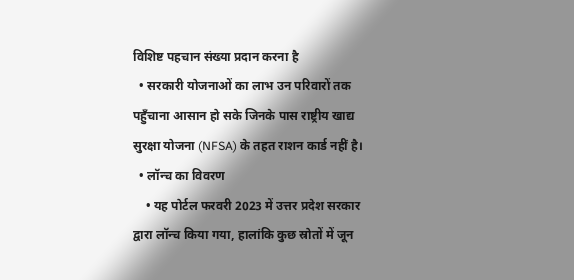विशिष्ट पहचान संख्या प्रदान करना है
  • सरकारी योजनाओं का लाभ उन परिवारों तक पहुँचाना आसान हो सके जिनके पास राष्ट्रीय खाद्य सुरक्षा योजना (NFSA) के तहत राशन कार्ड नहीं है।
  • लॉन्च का विवरण
    • यह पोर्टल फरवरी 2023 में उत्तर प्रदेश सरकार द्वारा लॉन्च किया गया, हालांकि कुछ स्रोतों में जून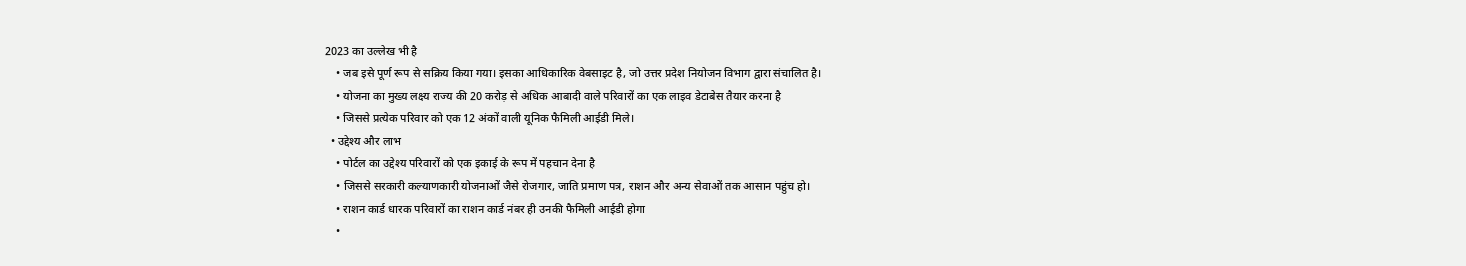2023 का उल्लेख भी है
    • जब इसे पूर्ण रूप से सक्रिय किया गया। इसका आधिकारिक वेबसाइट है, जो उत्तर प्रदेश नियोजन विभाग द्वारा संचालित है।
    • योजना का मुख्य लक्ष्य राज्य की 20 करोड़ से अधिक आबादी वाले परिवारों का एक लाइव डेटाबेस तैयार करना है
    • जिससे प्रत्येक परिवार को एक 12 अंकों वाली यूनिक फैमिली आईडी मिले।
  • उद्देश्य और लाभ
    • पोर्टल का उद्देश्य परिवारों को एक इकाई के रूप में पहचान देना है
    • जिससे सरकारी कल्याणकारी योजनाओं जैसे रोजगार, जाति प्रमाण पत्र, राशन और अन्य सेवाओं तक आसान पहुंच हो।
    • राशन कार्ड धारक परिवारों का राशन कार्ड नंबर ही उनकी फैमिली आईडी होगा
    •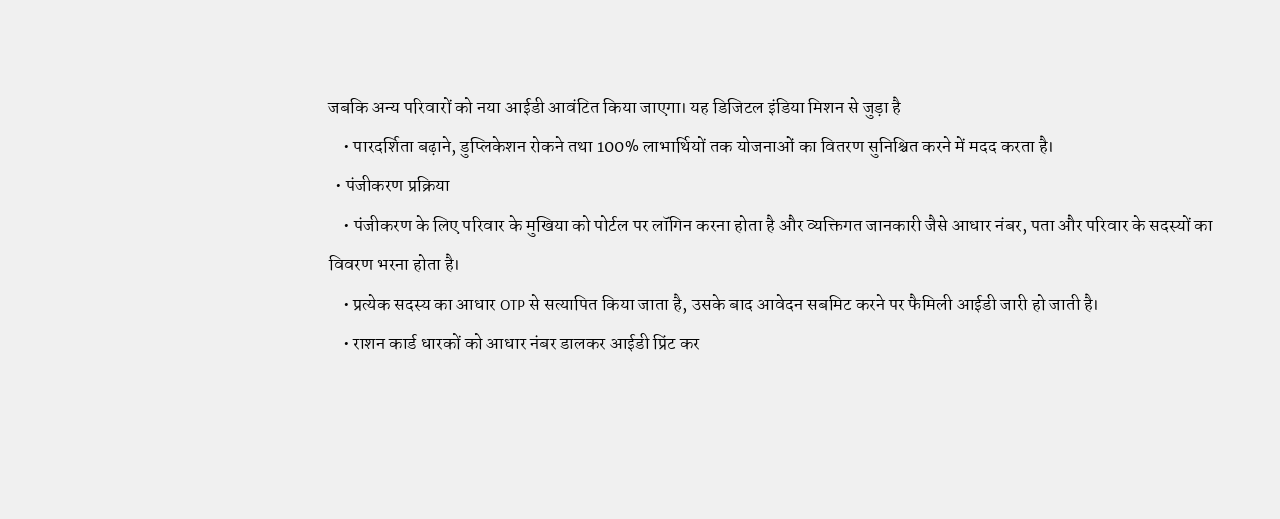जबकि अन्य परिवारों को नया आईडी आवंटित किया जाएगा। यह डिजिटल इंडिया मिशन से जुड़ा है
    • पारदर्शिता बढ़ाने, डुप्लिकेशन रोकने तथा 100% लाभार्थियों तक योजनाओं का वितरण सुनिश्चित करने में मदद करता है।
  • पंजीकरण प्रक्रिया
    • पंजीकरण के लिए परिवार के मुखिया को पोर्टल पर लॉगिन करना होता है और व्यक्तिगत जानकारी जैसे आधार नंबर, पता और परिवार के सदस्यों का विवरण भरना होता है।
    • प्रत्येक सदस्य का आधार OTP से सत्यापित किया जाता है, उसके बाद आवेदन सबमिट करने पर फैमिली आईडी जारी हो जाती है।
    • राशन कार्ड धारकों को आधार नंबर डालकर आईडी प्रिंट कर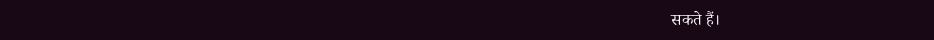सकते हैं।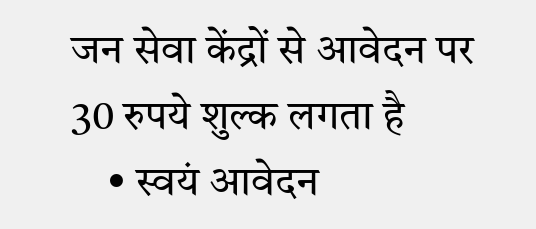जन सेवा केंद्रों से आवेदन पर 30 रुपये शुल्क लगता है
    • स्वयं आवेदन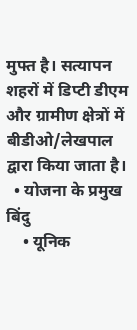मुफ्त है। सत्यापन शहरों में डिप्टी डीएम और ग्रामीण क्षेत्रों में बीडीओ/लेखपाल द्वारा किया जाता है।
  • योजना के प्रमुख बिंदु
    • यूनिक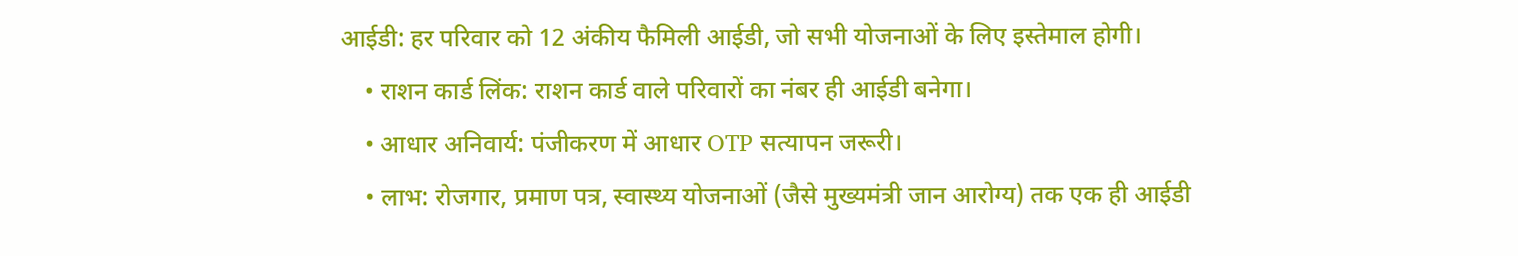आईडी: हर परिवार को 12 अंकीय फैमिली आईडी, जो सभी योजनाओं के लिए इस्तेमाल होगी।
    • राशन कार्ड लिंक: राशन कार्ड वाले परिवारों का नंबर ही आईडी बनेगा।
    • आधार अनिवार्य: पंजीकरण में आधार OTP सत्यापन जरूरी।
    • लाभ: रोजगार, प्रमाण पत्र, स्वास्थ्य योजनाओं (जैसे मुख्यमंत्री जान आरोग्य) तक एक ही आईडी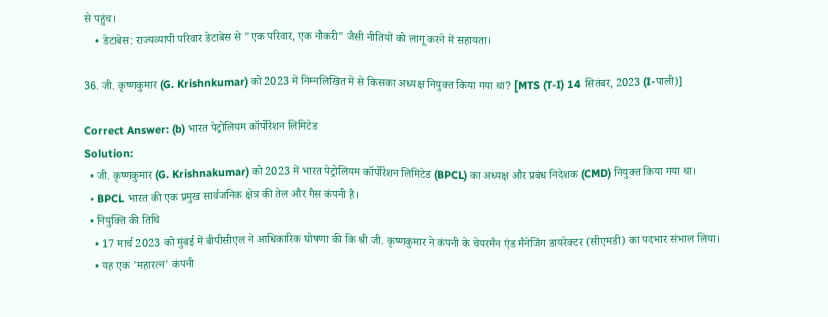से पहुंच।
    • डेटाबेस: राज्यव्यापी परिवार डेटाबेस से "एक परिवार, एक नौकरी" जैसी नीतियों को लागू करने में सहायता।

36. जी. कृष्णकुमार (G. Krishnkumar) को 2023 में निम्नलिखित में से किसका अध्यक्ष नियुक्त किया गया था? [MTS (T-I) 14 सितंबर, 2023 (I-पाली)]

Correct Answer: (b) भारत पेट्रोलियम कॉर्पोरेशन लिमिटेड
Solution:
  • जी. कृष्णकुमार (G. Krishnakumar) को 2023 में भारत पेट्रोलियम कॉर्पोरेशन लिमिटेड (BPCL) का अध्यक्ष और प्रबंध निदेशक (CMD) नियुक्त किया गया था।
  • BPCL भारत की एक प्रमुख सार्वजनिक क्षेत्र की तेल और गैस कंपनी है।
  • नियुक्ति की तिथि
    • 17 मार्च 2023 को मुंबई में बीपीसीएल ने आधिकारिक घोषणा की कि श्री जी. कृष्णकुमार ने कंपनी के चेयरमैन एंड मैनेजिंग डायरेक्टर (सीएमडी) का पदभार संभाल लिया।
    • यह एक 'महारत्न' कंपनी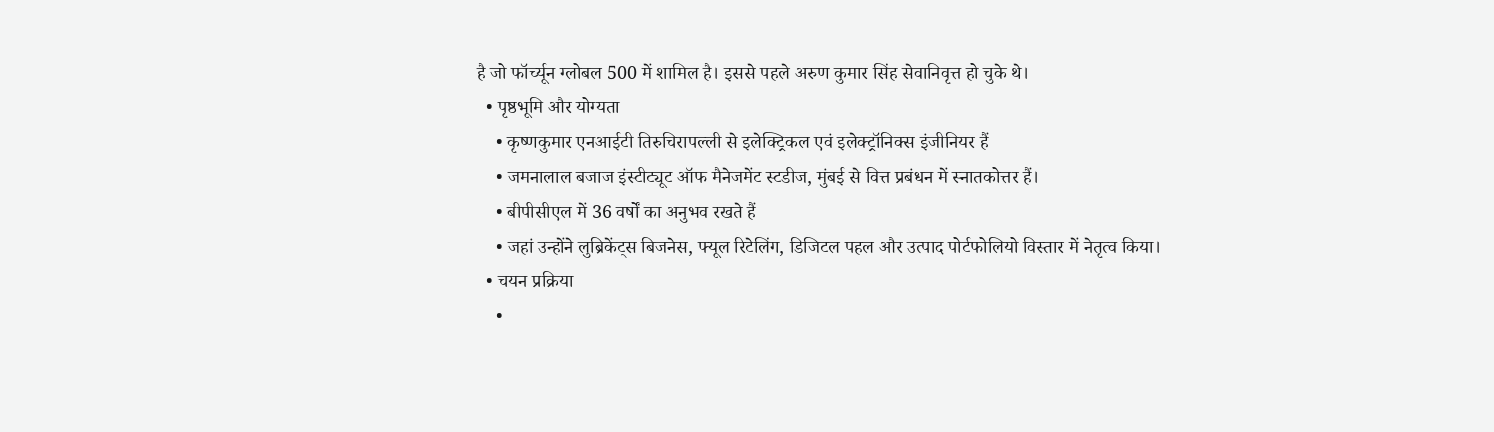है जो फॉर्च्यून ग्लोबल 500 में शामिल है। इससे पहले अरुण कुमार सिंह सेवानिवृत्त हो चुके थे।
  • पृष्ठभूमि और योग्यता
    • कृष्णकुमार एनआईटी तिरुचिरापल्ली से इलेक्ट्रिकल एवं इलेक्ट्रॉनिक्स इंजीनियर हैं
    • जमनालाल बजाज इंस्टीट्यूट ऑफ मैनेजमेंट स्टडीज, मुंबई से वित्त प्रबंधन में स्नातकोत्तर हैं।
    • बीपीसीएल में 36 वर्षों का अनुभव रखते हैं
    • जहां उन्होंने लुब्रिकेंट्स बिजनेस, फ्यूल रिटेलिंग, डिजिटल पहल और उत्पाद पोर्टफोलियो विस्तार में नेतृत्व किया।
  • चयन प्रक्रिया
    •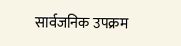सार्वजनिक उपक्रम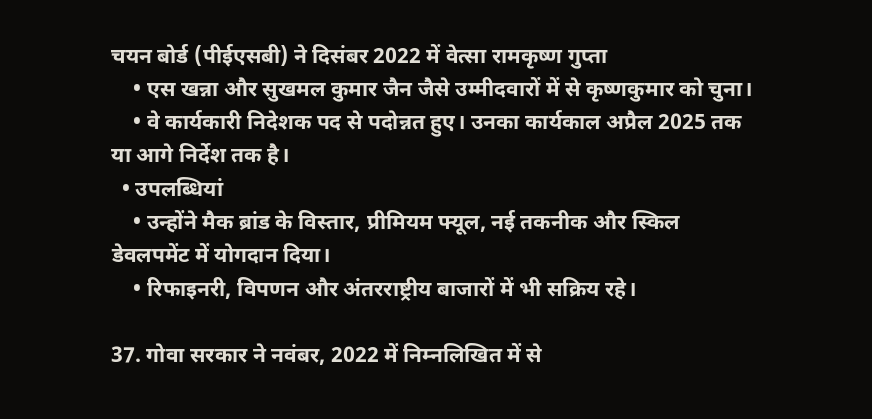चयन बोर्ड (पीईएसबी) ने दिसंबर 2022 में वेत्सा रामकृष्ण गुप्ता
    • एस खन्ना और सुखमल कुमार जैन जैसे उम्मीदवारों में से कृष्णकुमार को चुना।
    • वे कार्यकारी निदेशक पद से पदोन्नत हुए। उनका कार्यकाल अप्रैल 2025 तक या आगे निर्देश तक है।
  • उपलब्धियां
    • उन्होंने मैक ब्रांड के विस्तार, प्रीमियम फ्यूल, नई तकनीक और स्किल डेवलपमेंट में योगदान दिया।
    • रिफाइनरी, विपणन और अंतरराष्ट्रीय बाजारों में भी सक्रिय रहे।

37. गोवा सरकार ने नवंबर, 2022 में निम्नलिखित में से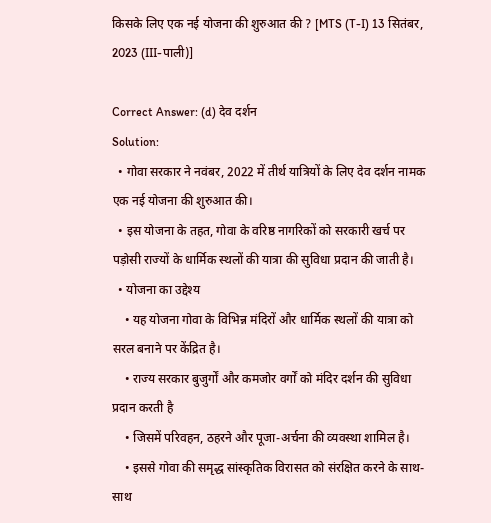किसके लिए एक नई योजना की शुरुआत की ? [MTS (T-I) 13 सितंबर, 2023 (III-पाली)]

Correct Answer: (d) देव दर्शन
Solution:
  • गोवा सरकार ने नवंबर, 2022 में तीर्थ यात्रियों के लिए देव दर्शन नामक एक नई योजना की शुरुआत की।
  • इस योजना के तहत, गोवा के वरिष्ठ नागरिकों को सरकारी खर्च पर पड़ोसी राज्यों के धार्मिक स्थलों की यात्रा की सुविधा प्रदान की जाती है।
  • योजना का उद्देश्य
    • यह योजना गोवा के विभिन्न मंदिरों और धार्मिक स्थलों की यात्रा को सरल बनाने पर केंद्रित है।
    • राज्य सरकार बुजुर्गों और कमजोर वर्गों को मंदिर दर्शन की सुविधा प्रदान करती है
    • जिसमें परिवहन, ठहरने और पूजा-अर्चना की व्यवस्था शामिल है।
    • इससे गोवा की समृद्ध सांस्कृतिक विरासत को संरक्षित करने के साथ-साथ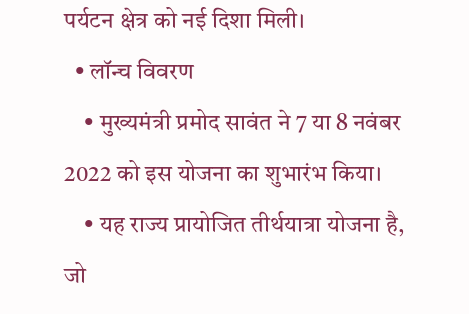पर्यटन क्षेत्र को नई दिशा मिली।
  • लॉन्च विवरण
    • मुख्यमंत्री प्रमोद सावंत ने 7 या 8 नवंबर 2022 को इस योजना का शुभारंभ किया।
    • यह राज्य प्रायोजित तीर्थयात्रा योजना है, जो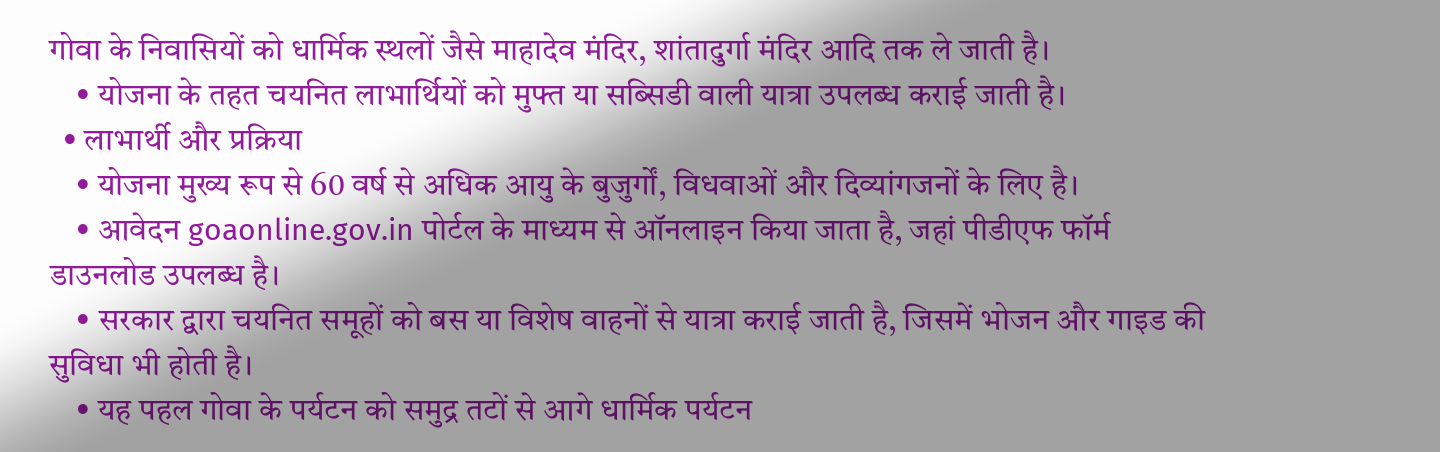गोवा के निवासियों को धार्मिक स्थलों जैसे माहादेव मंदिर, शांतादुर्गा मंदिर आदि तक ले जाती है।
    • योजना के तहत चयनित लाभार्थियों को मुफ्त या सब्सिडी वाली यात्रा उपलब्ध कराई जाती है।
  • लाभार्थी और प्रक्रिया
    • योजना मुख्य रूप से 60 वर्ष से अधिक आयु के बुजुर्गों, विधवाओं और दिव्यांगजनों के लिए है।
    • आवेदन goaonline.gov.in पोर्टल के माध्यम से ऑनलाइन किया जाता है, जहां पीडीएफ फॉर्म डाउनलोड उपलब्ध है।
    • सरकार द्वारा चयनित समूहों को बस या विशेष वाहनों से यात्रा कराई जाती है, जिसमें भोजन और गाइड की सुविधा भी होती है।
    • यह पहल गोवा के पर्यटन को समुद्र तटों से आगे धार्मिक पर्यटन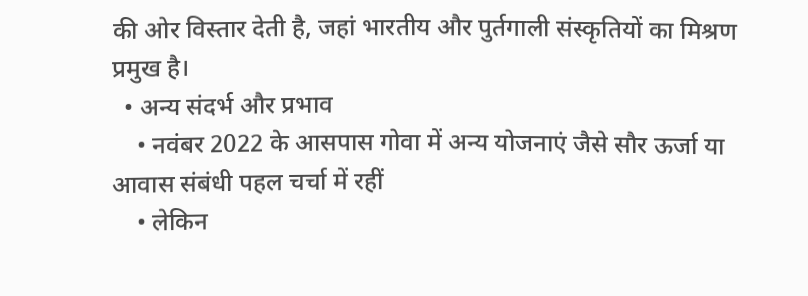की ओर विस्तार देती है, जहां भारतीय और पुर्तगाली संस्कृतियों का मिश्रण प्रमुख है।
  • अन्य संदर्भ और प्रभाव
    • नवंबर 2022 के आसपास गोवा में अन्य योजनाएं जैसे सौर ऊर्जा या आवास संबंधी पहल चर्चा में रहीं
    • लेकिन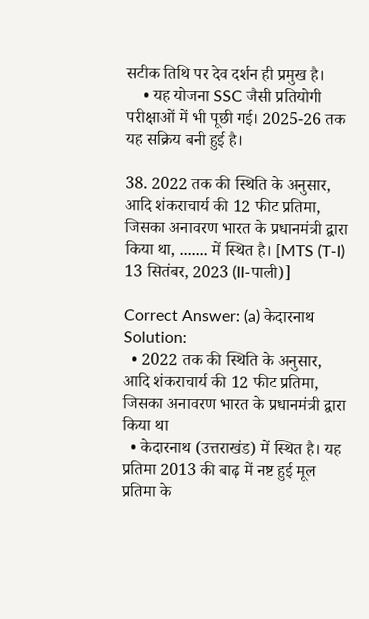सटीक तिथि पर देव दर्शन ही प्रमुख है।
    • यह योजना SSC जैसी प्रतियोगी परीक्षाओं में भी पूछी गई। 2025-26 तक यह सक्रिय बनी हुई है।

38. 2022 तक की स्थिति के अनुसार, आदि शंकराचार्य की 12 फीट प्रतिमा, जिसका अनावरण भारत के प्रधानमंत्री द्वारा किया था, ....... में स्थित है। [MTS (T-I) 13 सितंबर, 2023 (II-पाली)]

Correct Answer: (a) केदारनाथ
Solution:
  • 2022 तक की स्थिति के अनुसार, आदि शंकराचार्य की 12 फीट प्रतिमा, जिसका अनावरण भारत के प्रधानमंत्री द्वारा किया था
  • केदारनाथ (उत्तराखंड) में स्थित है। यह प्रतिमा 2013 की बाढ़ में नष्ट हुई मूल प्रतिमा के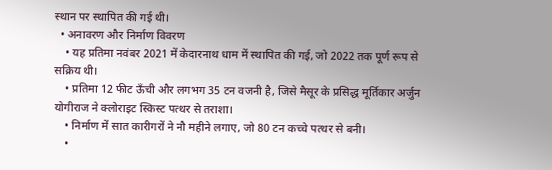स्थान पर स्थापित की गई थी।
  • अनावरण और निर्माण विवरण
    • यह प्रतिमा नवंबर 2021 में केदारनाथ धाम में स्थापित की गई, जो 2022 तक पूर्ण रूप से सक्रिय थी।
    • प्रतिमा 12 फीट ऊँची और लगभग 35 टन वजनी है, जिसे मैसूर के प्रसिद्ध मूर्तिकार अर्जुन योगीराज ने क्लोराइट स्किस्ट पत्थर से तराशा।
    • निर्माण में सात कारीगरों ने नौ महीने लगाए, जो 80 टन कच्चे पत्थर से बनी।
    •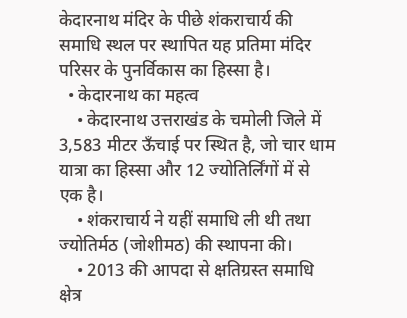केदारनाथ मंदिर के पीछे शंकराचार्य की समाधि स्थल पर स्थापित यह प्रतिमा मंदिर परिसर के पुनर्विकास का हिस्सा है।
  • केदारनाथ का महत्व
    • केदारनाथ उत्तराखंड के चमोली जिले में 3,583 मीटर ऊँचाई पर स्थित है, जो चार धाम यात्रा का हिस्सा और 12 ज्योतिर्लिंगों में से एक है।
    • शंकराचार्य ने यहीं समाधि ली थी तथा ज्योतिर्मठ (जोशीमठ) की स्थापना की।
    • 2013 की आपदा से क्षतिग्रस्त समाधि क्षेत्र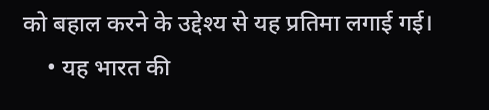को बहाल करने के उद्देश्य से यह प्रतिमा लगाई गई।
    • यह भारत की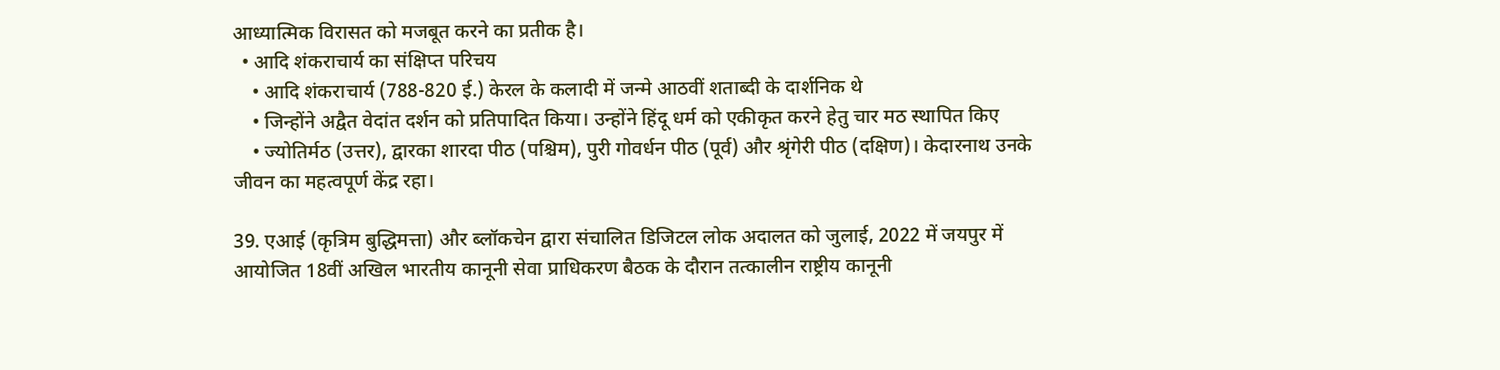आध्यात्मिक विरासत को मजबूत करने का प्रतीक है।
  • आदि शंकराचार्य का संक्षिप्त परिचय
    • आदि शंकराचार्य (788-820 ई.) केरल के कलादी में जन्मे आठवीं शताब्दी के दार्शनिक थे
    • जिन्होंने अद्वैत वेदांत दर्शन को प्रतिपादित किया। उन्होंने हिंदू धर्म को एकीकृत करने हेतु चार मठ स्थापित किए
    • ज्योतिर्मठ (उत्तर), द्वारका शारदा पीठ (पश्चिम), पुरी गोवर्धन पीठ (पूर्व) और श्रृंगेरी पीठ (दक्षिण)। केदारनाथ उनके जीवन का महत्वपूर्ण केंद्र रहा।

39. एआई (कृत्रिम बुद्धिमत्ता) और ब्लॉकचेन द्वारा संचालित डिजिटल लोक अदालत को जुलाई, 2022 में जयपुर में आयोजित 18वीं अखिल भारतीय कानूनी सेवा प्राधिकरण बैठक के दौरान तत्कालीन राष्ट्रीय कानूनी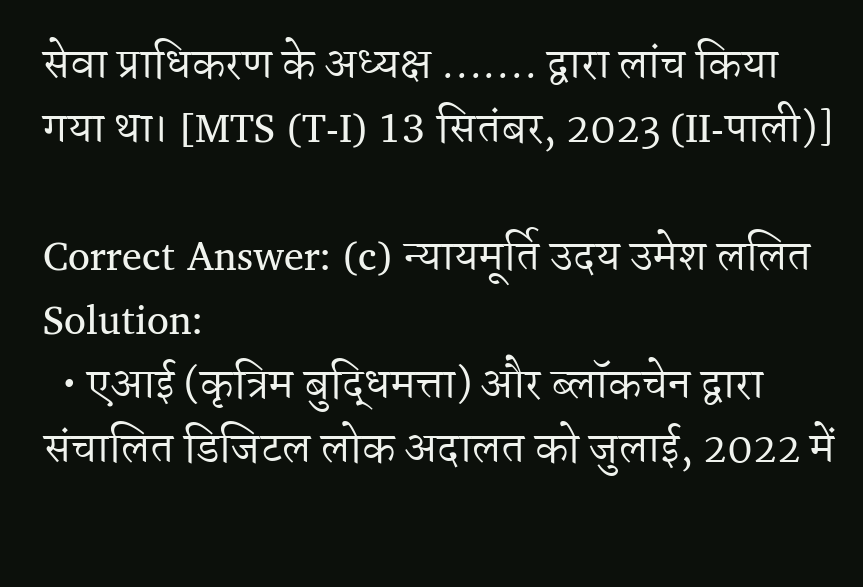सेवा प्राधिकरण के अध्यक्ष ....... द्वारा लांच किया गया था। [MTS (T-I) 13 सितंबर, 2023 (II-पाली)]

Correct Answer: (c) न्यायमूर्ति उदय उमेश ललित
Solution:
  • एआई (कृत्रिम बुद्धिमत्ता) और ब्लॉकचेन द्वारा संचालित डिजिटल लोक अदालत को जुलाई, 2022 में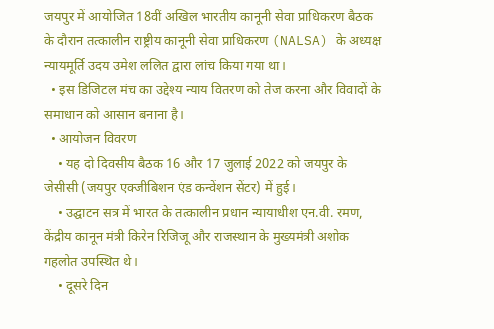जयपुर में आयोजित 18वीं अखिल भारतीय कानूनी सेवा प्राधिकरण बैठक के दौरान तत्कालीन राष्ट्रीय कानूनी सेवा प्राधिकरण (NALSA) के अध्यक्ष न्यायमूर्ति उदय उमेश ललित द्वारा लांच किया गया था।
  • इस डिजिटल मंच का उद्देश्य न्याय वितरण को तेज करना और विवादों के समाधान को आसान बनाना है।
  • आयोजन विवरण
    • यह दो दिवसीय बैठक 16 और 17 जुलाई 2022 को जयपुर के जेसीसी (जयपुर एक्जीबिशन एंड कन्वेंशन सेंटर) में हुई।
    • उद्घाटन सत्र में भारत के तत्कालीन प्रधान न्यायाधीश एन.वी. रमण, केंद्रीय कानून मंत्री किरेन रिजिजू और राजस्थान के मुख्यमंत्री अशोक गहलोत उपस्थित थे।
    • दूसरे दिन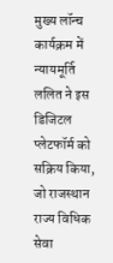मुख्य लॉन्च कार्यक्रम में न्यायमूर्ति ललित ने इस डिजिटल प्लेटफॉर्म को सक्रिय किया, जो राजस्थान राज्य विधिक सेवा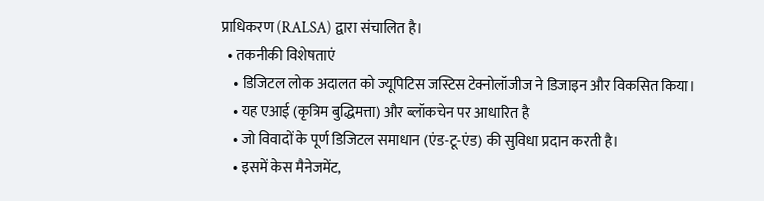प्राधिकरण (RALSA) द्वारा संचालित है।
  • तकनीकी विशेषताएं
    • डिजिटल लोक अदालत को ज्यूपिटिस जस्टिस टेक्नोलॉजीज ने डिजाइन और विकसित किया।
    • यह एआई (कृत्रिम बुद्धिमत्ता) और ब्लॉकचेन पर आधारित है
    • जो विवादों के पूर्ण डिजिटल समाधान (एंड-टू-एंड) की सुविधा प्रदान करती है।
    • इसमें केस मैनेजमेंट,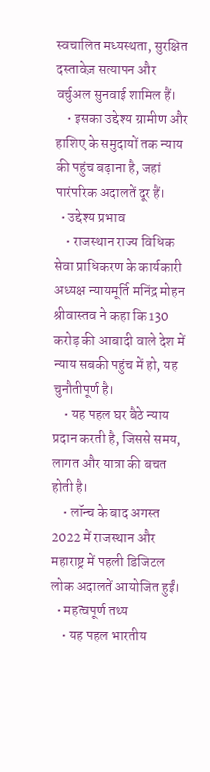स्वचालित मध्यस्थता, सुरक्षित दस्तावेज़ सत्यापन और वर्चुअल सुनवाई शामिल हैं।
    • इसका उद्देश्य ग्रामीण और हाशिए के समुदायों तक न्याय की पहुंच बढ़ाना है, जहां पारंपरिक अदालतें दूर हैं।
  • उद्देश्य प्रभाव
    • राजस्थान राज्य विधिक सेवा प्राधिकरण के कार्यकारी अध्यक्ष न्यायमूर्ति मनिंद्र मोहन श्रीवास्तव ने कहा कि 130 करोड़ की आबादी वाले देश में न्याय सबकी पहुंच में हो, यह चुनौतीपूर्ण है।
    • यह पहल घर बैठे न्याय प्रदान करती है, जिससे समय, लागत और यात्रा की बचत होती है।
    • लॉन्च के बाद अगस्त 2022 में राजस्थान और महाराष्ट्र में पहली डिजिटल लोक अदालतें आयोजित हुईं।
  • महत्वपूर्ण तथ्य
    • यह पहल भारतीय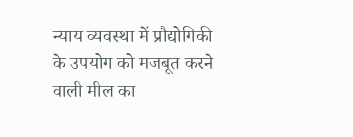न्याय व्यवस्था में प्रौद्योगिकी के उपयोग को मजबूत करने वाली मील का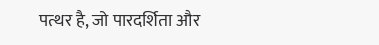पत्थर है, जो पारदर्शिता और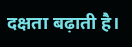दक्षता बढ़ाती है।